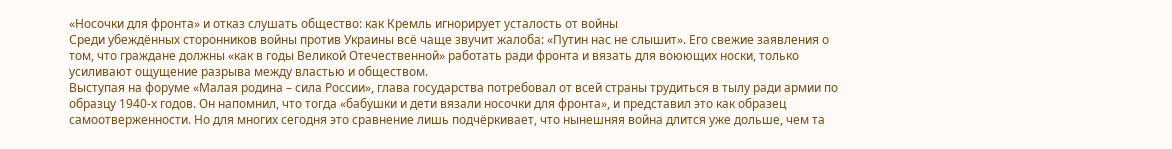«Носочки для фронта» и отказ слушать общество: как Кремль игнорирует усталость от войны
Среди убеждённых сторонников войны против Украины всё чаще звучит жалоба: «Путин нас не слышит». Его свежие заявления о том, что граждане должны «как в годы Великой Отечественной» работать ради фронта и вязать для воюющих носки, только усиливают ощущение разрыва между властью и обществом.
Выступая на форуме «Малая родина – сила России», глава государства потребовал от всей страны трудиться в тылу ради армии по образцу 1940‑х годов. Он напомнил, что тогда «бабушки и дети вязали носочки для фронта», и представил это как образец самоотверженности. Но для многих сегодня это сравнение лишь подчёркивает, что нынешняя война длится уже дольше, чем та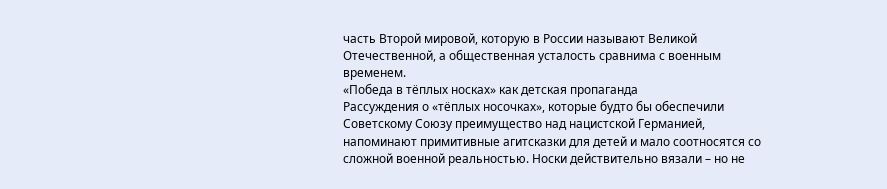часть Второй мировой, которую в России называют Великой Отечественной, а общественная усталость сравнима с военным временем.
«Победа в тёплых носках» как детская пропаганда
Рассуждения о «тёплых носочках», которые будто бы обеспечили Советскому Союзу преимущество над нацистской Германией, напоминают примитивные агитсказки для детей и мало соотносятся со сложной военной реальностью. Носки действительно вязали – но не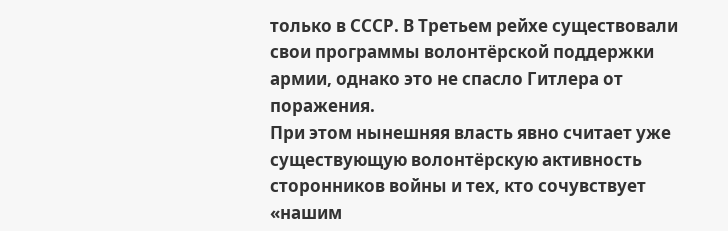только в СССР. В Третьем рейхе существовали свои программы волонтёрской поддержки армии, однако это не спасло Гитлера от поражения.
При этом нынешняя власть явно считает уже существующую волонтёрскую активность сторонников войны и тех, кто сочувствует «нашим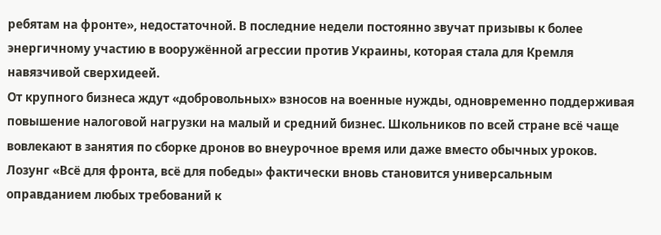ребятам на фронте», недостаточной. В последние недели постоянно звучат призывы к более энергичному участию в вооружённой агрессии против Украины, которая стала для Кремля навязчивой сверхидеей.
От крупного бизнеса ждут «добровольных» взносов на военные нужды, одновременно поддерживая повышение налоговой нагрузки на малый и средний бизнес. Школьников по всей стране всё чаще вовлекают в занятия по сборке дронов во внеурочное время или даже вместо обычных уроков. Лозунг «Всё для фронта, всё для победы» фактически вновь становится универсальным оправданием любых требований к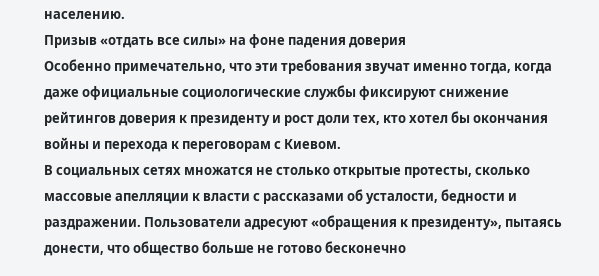населению.
Призыв «отдать все силы» на фоне падения доверия
Особенно примечательно, что эти требования звучат именно тогда, когда даже официальные социологические службы фиксируют снижение рейтингов доверия к президенту и рост доли тех, кто хотел бы окончания войны и перехода к переговорам с Киевом.
В социальных сетях множатся не столько открытые протесты, сколько массовые апелляции к власти с рассказами об усталости, бедности и раздражении. Пользователи адресуют «обращения к президенту», пытаясь донести, что общество больше не готово бесконечно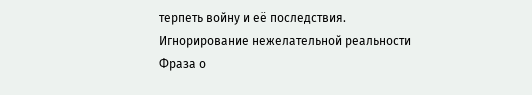терпеть войну и её последствия.
Игнорирование нежелательной реальности
Фраза о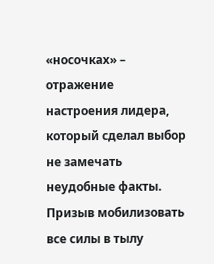«носочках» – отражение настроения лидера, который сделал выбор не замечать неудобные факты. Призыв мобилизовать все силы в тылу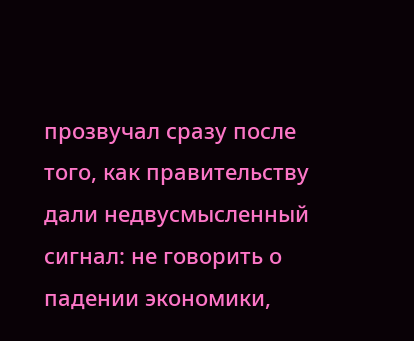прозвучал сразу после того, как правительству дали недвусмысленный сигнал: не говорить о падении экономики,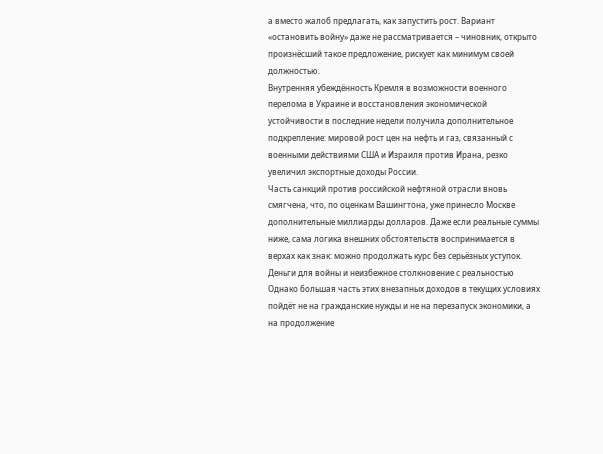а вместо жалоб предлагать, как запустить рост. Вариант «остановить войну» даже не рассматривается – чиновник, открыто произнёсший такое предложение, рискует как минимум своей должностью.
Внутренняя убеждённость Кремля в возможности военного перелома в Украине и восстановления экономической устойчивости в последние недели получила дополнительное подкрепление: мировой рост цен на нефть и газ, связанный с военными действиями США и Израиля против Ирана, резко увеличил экспортные доходы России.
Часть санкций против российской нефтяной отрасли вновь смягчена, что, по оценкам Вашингтона, уже принесло Москве дополнительные миллиарды долларов. Даже если реальные суммы ниже, сама логика внешних обстоятельств воспринимается в верхах как знак: можно продолжать курс без серьёзных уступок.
Деньги для войны и неизбежное столкновение с реальностью
Однако большая часть этих внезапных доходов в текущих условиях пойдёт не на гражданские нужды и не на перезапуск экономики, а на продолжение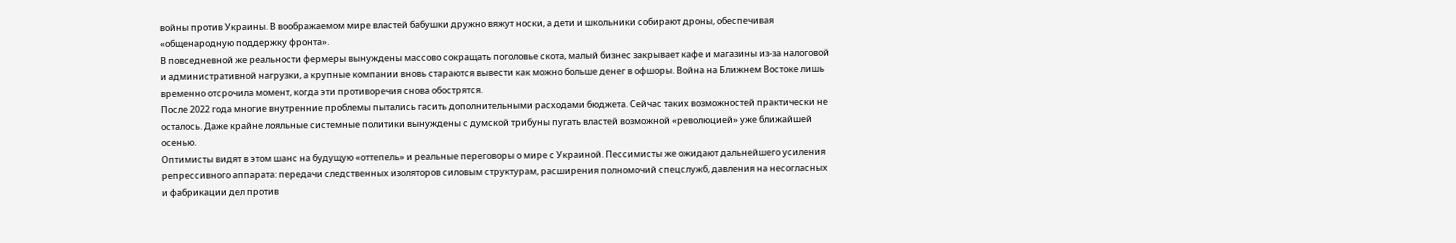войны против Украины. В воображаемом мире властей бабушки дружно вяжут носки, а дети и школьники собирают дроны, обеспечивая «общенародную поддержку фронта».
В повседневной же реальности фермеры вынуждены массово сокращать поголовье скота, малый бизнес закрывает кафе и магазины из‑за налоговой и административной нагрузки, а крупные компании вновь стараются вывести как можно больше денег в офшоры. Война на Ближнем Востоке лишь временно отсрочила момент, когда эти противоречия снова обострятся.
После 2022 года многие внутренние проблемы пытались гасить дополнительными расходами бюджета. Сейчас таких возможностей практически не осталось. Даже крайне лояльные системные политики вынуждены с думской трибуны пугать властей возможной «революцией» уже ближайшей осенью.
Оптимисты видят в этом шанс на будущую «оттепель» и реальные переговоры о мире с Украиной. Пессимисты же ожидают дальнейшего усиления репрессивного аппарата: передачи следственных изоляторов силовым структурам, расширения полномочий спецслужб, давления на несогласных и фабрикации дел против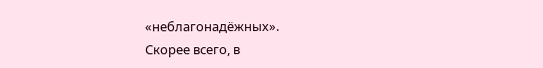«неблагонадёжных».
Скорее всего, в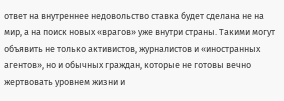ответ на внутреннее недовольство ставка будет сделана не на мир, а на поиск новых «врагов» уже внутри страны. Такими могут объявить не только активистов, журналистов и «иностранных агентов», но и обычных граждан, которые не готовы вечно жертвовать уровнем жизни и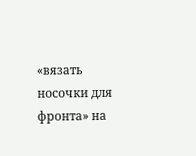«вязать носочки для фронта» на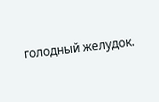голодный желудок.